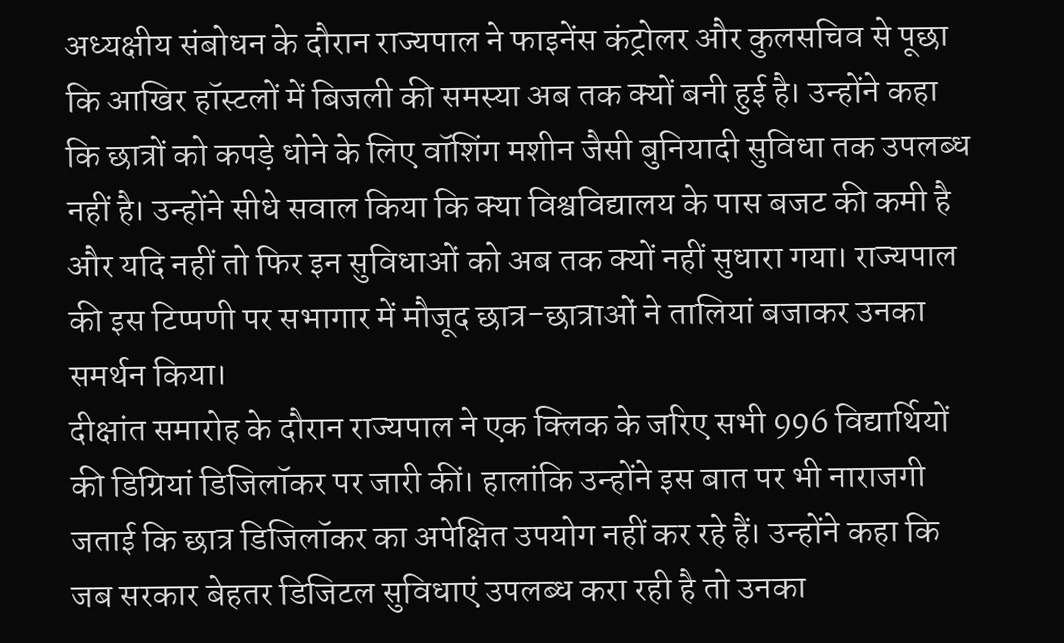अध्यक्षीय संबोधन के दौरान राज्यपाल ने फाइनेंस कंट्रोलर और कुलसचिव से पूछा कि आखिर हॉस्टलों में बिजली की समस्या अब तक क्यों बनी हुई है। उन्होंने कहा कि छात्रों को कपड़े धोने के लिए वॉशिंग मशीन जैसी बुनियादी सुविधा तक उपलब्ध नहीं है। उन्होंने सीधे सवाल किया कि क्या विश्वविद्यालय के पास बजट की कमी है और यदि नहीं तो फिर इन सुविधाओं को अब तक क्यों नहीं सुधारा गया। राज्यपाल की इस टिप्पणी पर सभागार में मौजूद छात्र-छात्राओं ने तालियां बजाकर उनका समर्थन किया।
दीक्षांत समारोह के दौरान राज्यपाल ने एक क्लिक के जरिए सभी 996 विद्यार्थियों की डिग्रियां डिजिलॉकर पर जारी कीं। हालांकि उन्होंने इस बात पर भी नाराजगी जताई कि छात्र डिजिलॉकर का अपेक्षित उपयोग नहीं कर रहे हैं। उन्होंने कहा कि जब सरकार बेहतर डिजिटल सुविधाएं उपलब्ध करा रही है तो उनका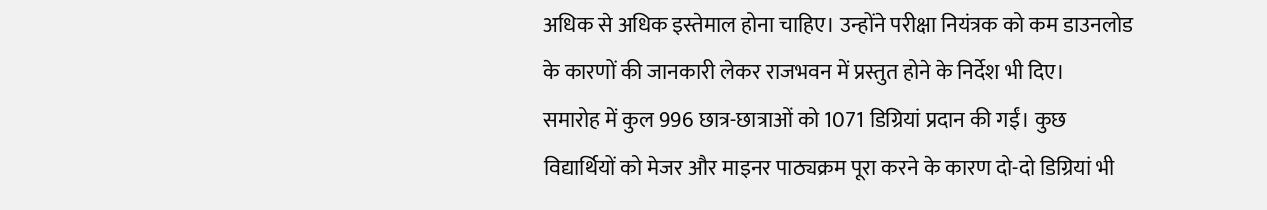अधिक से अधिक इस्तेमाल होना चाहिए। उन्होंने परीक्षा नियंत्रक को कम डाउनलोड के कारणों की जानकारी लेकर राजभवन में प्रस्तुत होने के निर्देश भी दिए।
समारोह में कुल 996 छात्र-छात्राओं को 1071 डिग्रियां प्रदान की गईं। कुछ विद्यार्थियों को मेजर और माइनर पाठ्यक्रम पूरा करने के कारण दो-दो डिग्रियां भी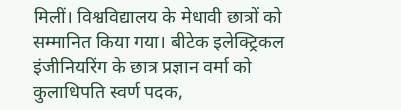मिलीं। विश्वविद्यालय के मेधावी छात्रों को सम्मानित किया गया। बीटेक इलेक्ट्रिकल इंजीनियरिंग के छात्र प्रज्ञान वर्मा को कुलाधिपति स्वर्ण पदक,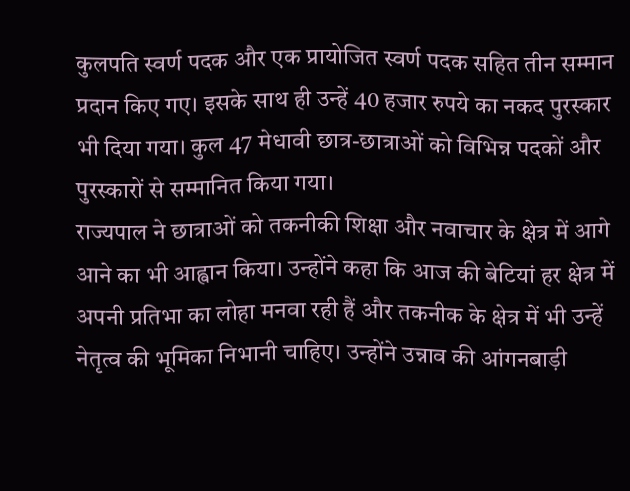कुलपति स्वर्ण पदक और एक प्रायोजित स्वर्ण पदक सहित तीन सम्मान प्रदान किए गए। इसके साथ ही उन्हें 40 हजार रुपये का नकद पुरस्कार भी दिया गया। कुल 47 मेधावी छात्र-छात्राओं को विभिन्न पदकों और पुरस्कारों से सम्मानित किया गया।
राज्यपाल ने छात्राओं को तकनीकी शिक्षा और नवाचार के क्षेत्र में आगे आने का भी आह्वान किया। उन्होंने कहा कि आज की बेटियां हर क्षेत्र में अपनी प्रतिभा का लोहा मनवा रही हैं और तकनीक के क्षेत्र में भी उन्हें नेतृत्व की भूमिका निभानी चाहिए। उन्होंने उन्नाव की आंगनबाड़ी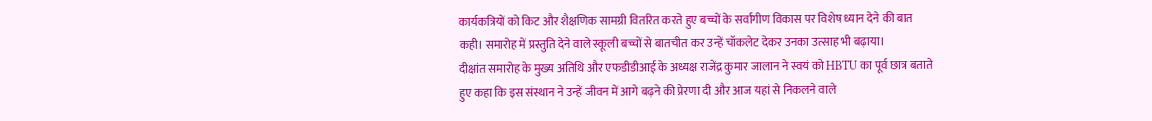कार्यकत्रियों को किट और शैक्षणिक सामग्री वितरित करते हुए बच्चों के सर्वांगीण विकास पर विशेष ध्यान देने की बात कही। समारोह में प्रस्तुति देने वाले स्कूली बच्चों से बातचीत कर उन्हें चॉकलेट देकर उनका उत्साह भी बढ़ाया।
दीक्षांत समारोह के मुख्य अतिथि और एफडीडीआई के अध्यक्ष राजेंद्र कुमार जालान ने स्वयं को HBTU का पूर्व छात्र बताते हुए कहा कि इस संस्थान ने उन्हें जीवन में आगे बढ़ने की प्रेरणा दी और आज यहां से निकलने वाले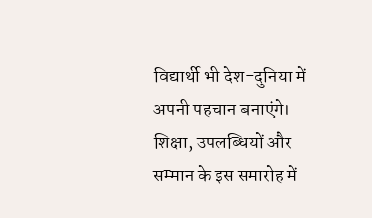विद्यार्थी भी देश-दुनिया में अपनी पहचान बनाएंगे।
शिक्षा, उपलब्धियों और सम्मान के इस समारोह में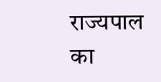राज्यपाल का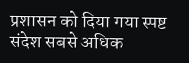प्रशासन को दिया गया स्पष्ट संदेश सबसे अधिक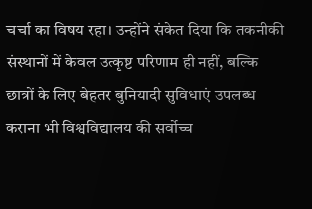चर्चा का विषय रहा। उन्होंने संकेत दिया कि तकनीकी संस्थानों में केवल उत्कृष्ट परिणाम ही नहीं, बल्कि छात्रों के लिए बेहतर बुनियादी सुविधाएं उपलब्ध कराना भी विश्वविद्यालय की सर्वोच्च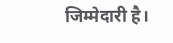जिम्मेदारी है।